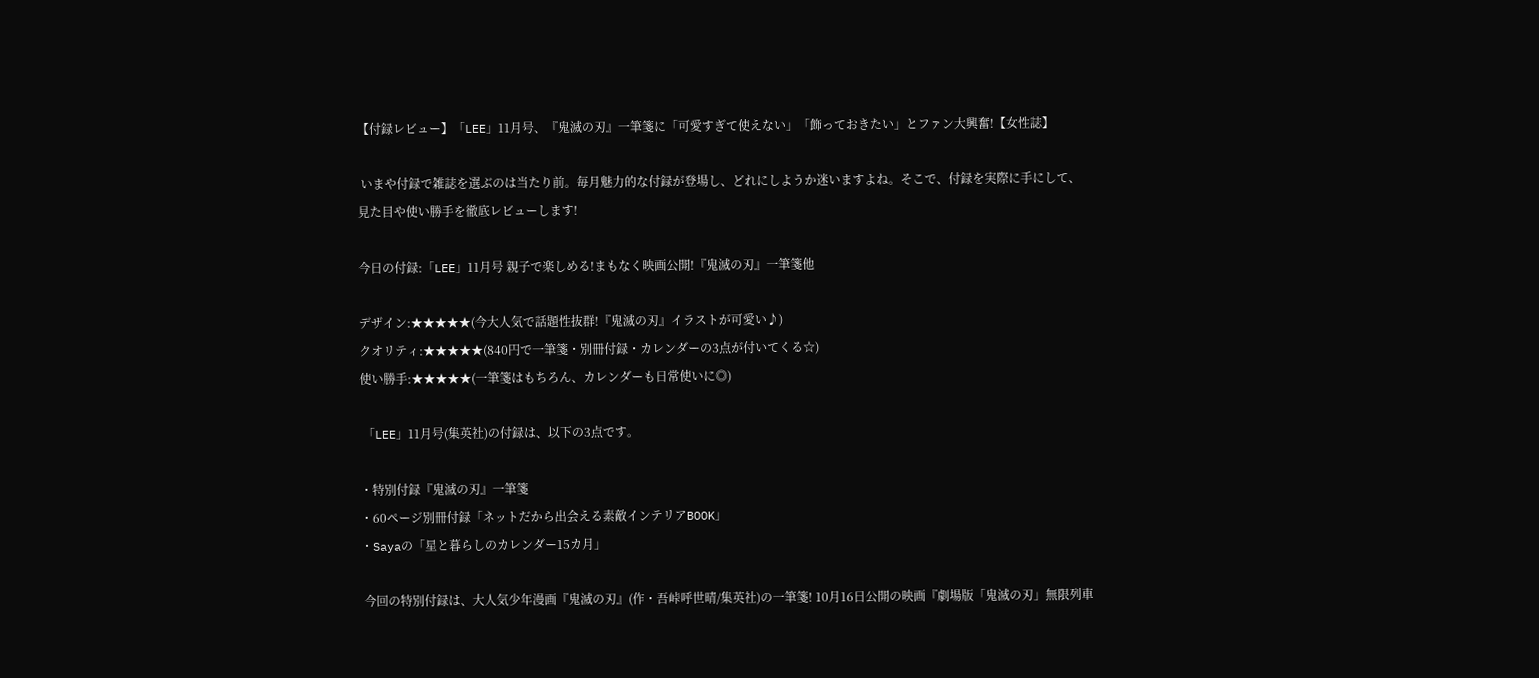【付録レビュー】「LEE」11月号、『鬼滅の刃』一筆箋に「可愛すぎて使えない」「飾っておきたい」とファン大興奮!【女性誌】

 いまや付録で雑誌を選ぶのは当たり前。毎月魅力的な付録が登場し、どれにしようか迷いますよね。そこで、付録を実際に手にして、見た目や使い勝手を徹底レビューします!

今日の付録:「LEE」11月号 親子で楽しめる!まもなく映画公開!『鬼滅の刃』一筆箋他

デザイン:★★★★★(今大人気で話題性抜群!『鬼滅の刃』イラストが可愛い♪)
クオリティ:★★★★★(840円で一筆箋・別冊付録・カレンダーの3点が付いてくる☆)
使い勝手:★★★★★(一筆箋はもちろん、カレンダーも日常使いに◎)

 「LEE」11月号(集英社)の付録は、以下の3点です。

・特別付録『鬼滅の刃』一筆箋
・60ページ別冊付録「ネットだから出会える素敵インテリアBOOK」
・Sayaの「星と暮らしのカレンダー15カ月」

 今回の特別付録は、大人気少年漫画『鬼滅の刃』(作・吾峠呼世晴/集英社)の一筆箋! 10月16日公開の映画『劇場版「鬼滅の刃」無限列車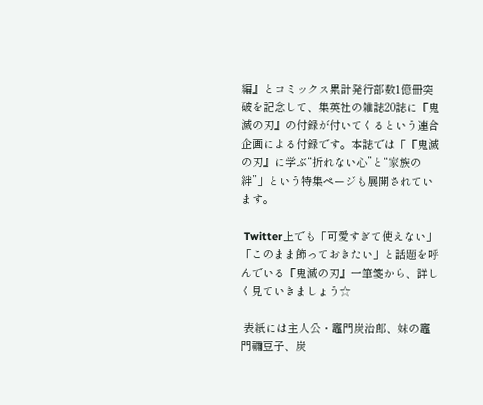編』とコミックス累計発行部数1億冊突破を記念して、集英社の雑誌20誌に『鬼滅の刃』の付録が付いてくるという連合企画による付録です。本誌では「『鬼滅の刃』に学ぶ“折れない心”と“家族の絆”」という特集ページも展開されています。

 Twitter上でも「可愛すぎて使えない」「このまま飾っておきたい」と話題を呼んでいる『鬼滅の刃』一筆箋から、詳しく見ていきましょう☆

 表紙には主人公・竈門炭治郎、妹の竈門禰豆子、炭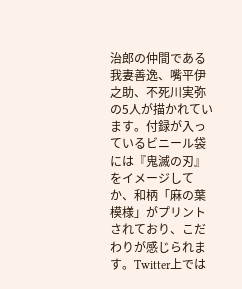治郎の仲間である我妻善逸、嘴平伊之助、不死川実弥の5人が描かれています。付録が入っているビニール袋には『鬼滅の刃』をイメージしてか、和柄「麻の葉模様」がプリントされており、こだわりが感じられます。Twitter上では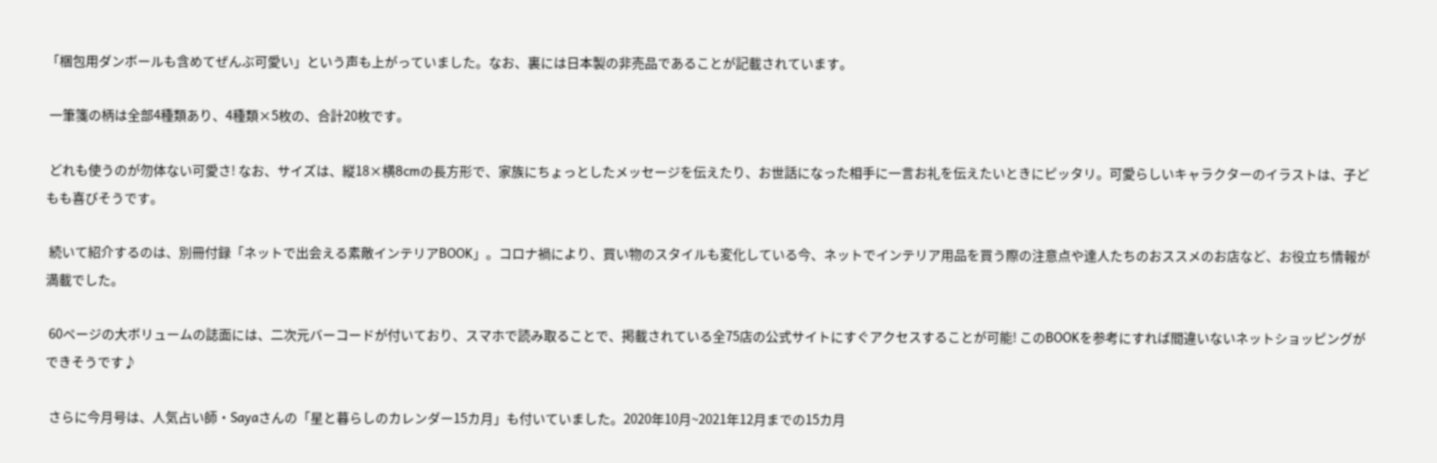「梱包用ダンボールも含めてぜんぶ可愛い」という声も上がっていました。なお、裏には日本製の非売品であることが記載されています。

 一筆箋の柄は全部4種類あり、4種類×5枚の、合計20枚です。

 どれも使うのが勿体ない可愛さ! なお、サイズは、縦18×横8cmの長方形で、家族にちょっとしたメッセージを伝えたり、お世話になった相手に一言お礼を伝えたいときにピッタリ。可愛らしいキャラクターのイラストは、子どもも喜びそうです。

 続いて紹介するのは、別冊付録「ネットで出会える素敵インテリアBOOK」。コロナ禍により、買い物のスタイルも変化している今、ネットでインテリア用品を買う際の注意点や達人たちのおススメのお店など、お役立ち情報が満載でした。

 60ページの大ボリュームの誌面には、二次元バーコードが付いており、スマホで読み取ることで、掲載されている全75店の公式サイトにすぐアクセスすることが可能! このBOOKを参考にすれば間違いないネットショッピングができそうです♪

 さらに今月号は、人気占い師・Sayaさんの「星と暮らしのカレンダー15カ月」も付いていました。2020年10月~2021年12月までの15カ月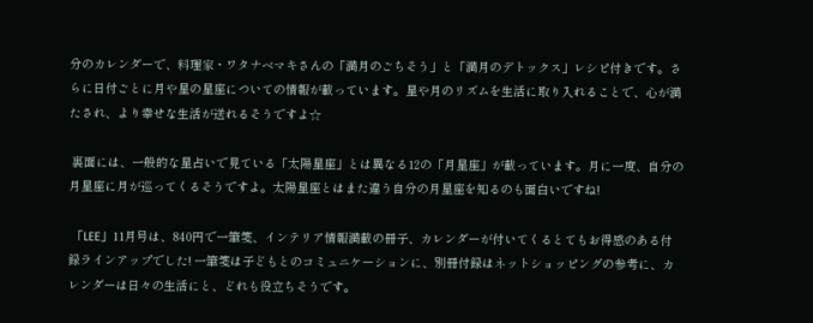分のカレンダーで、料理家・ワタナベマキさんの「満月のごちそう」と「満月のデトックス」レシピ付きです。さらに日付ごとに月や星の星座についての情報が載っています。星や月のリズムを生活に取り入れることで、心が満たされ、より幸せな生活が送れるそうですよ☆

 裏面には、一般的な星占いで見ている「太陽星座」とは異なる12の「月星座」が載っています。月に一度、自分の月星座に月が巡ってくるそうですよ。太陽星座とはまた違う自分の月星座を知るのも面白いですね!

 「LEE」11月号は、840円で一筆箋、インテリア情報満載の冊子、カレンダーが付いてくるとてもお得感のある付録ラインアップでした! 一筆箋は子どもとのコミュニケーションに、別冊付録はネットショッピングの参考に、カレンダーは日々の生活にと、どれも役立ちそうです。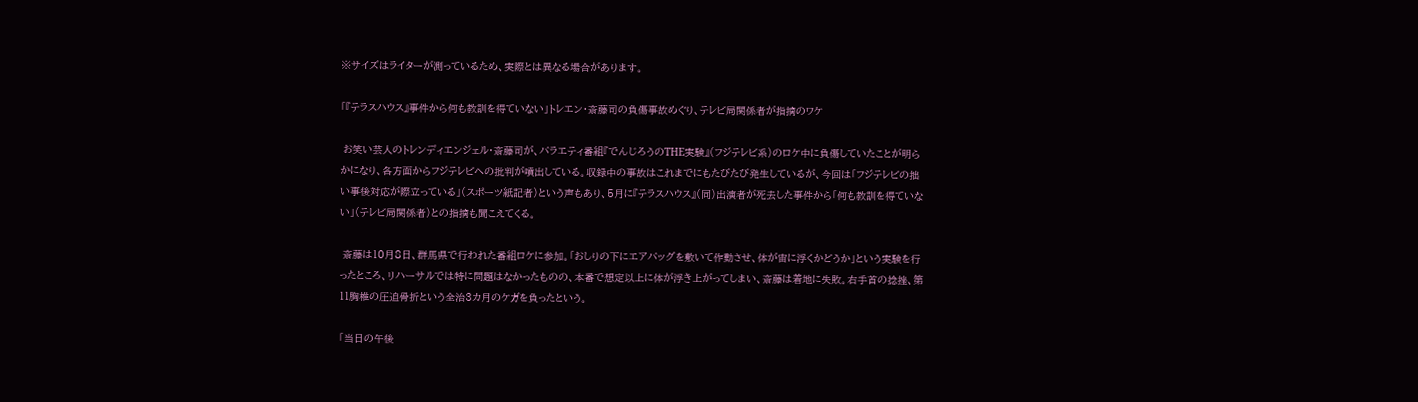※サイズはライターが測っているため、実際とは異なる場合があります。

「『テラスハウス』事件から何も教訓を得ていない」トレエン・斎藤司の負傷事故めぐり、テレビ局関係者が指摘のワケ

 お笑い芸人のトレンディエンジェル・斎藤司が、バラエティ番組『でんじろうのTHE実験』(フジテレビ系)のロケ中に負傷していたことが明らかになり、各方面からフジテレビへの批判が噴出している。収録中の事故はこれまでにもたびたび発生しているが、今回は「フジテレビの拙い事後対応が際立っている」(スポーツ紙記者)という声もあり、5月に『テラスハウス』(同)出演者が死去した事件から「何も教訓を得ていない」(テレビ局関係者)との指摘も聞こえてくる。

 斎藤は10月8日、群馬県で行われた番組ロケに参加。「おしりの下にエアバッグを敷いて作動させ、体が宙に浮くかどうか」という実験を行ったところ、リハーサルでは特に問題はなかったものの、本番で想定以上に体が浮き上がってしまい、斎藤は着地に失敗。右手首の捻挫、第11胸椎の圧迫骨折という全治3カ月のケガを負ったという。

「当日の午後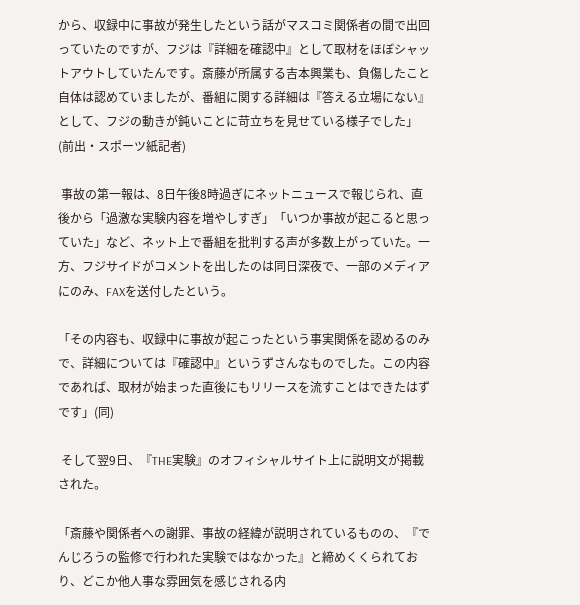から、収録中に事故が発生したという話がマスコミ関係者の間で出回っていたのですが、フジは『詳細を確認中』として取材をほぼシャットアウトしていたんです。斎藤が所属する吉本興業も、負傷したこと自体は認めていましたが、番組に関する詳細は『答える立場にない』として、フジの動きが鈍いことに苛立ちを見せている様子でした」(前出・スポーツ紙記者)

 事故の第一報は、8日午後8時過ぎにネットニュースで報じられ、直後から「過激な実験内容を増やしすぎ」「いつか事故が起こると思っていた」など、ネット上で番組を批判する声が多数上がっていた。一方、フジサイドがコメントを出したのは同日深夜で、一部のメディアにのみ、FAXを送付したという。

「その内容も、収録中に事故が起こったという事実関係を認めるのみで、詳細については『確認中』というずさんなものでした。この内容であれば、取材が始まった直後にもリリースを流すことはできたはずです」(同)

 そして翌9日、『THE実験』のオフィシャルサイト上に説明文が掲載された。

「斎藤や関係者への謝罪、事故の経緯が説明されているものの、『でんじろうの監修で行われた実験ではなかった』と締めくくられており、どこか他人事な雰囲気を感じされる内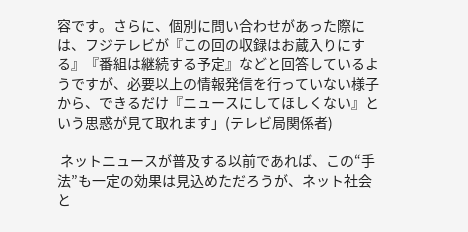容です。さらに、個別に問い合わせがあった際には、フジテレビが『この回の収録はお蔵入りにする』『番組は継続する予定』などと回答しているようですが、必要以上の情報発信を行っていない様子から、できるだけ『ニュースにしてほしくない』という思惑が見て取れます」(テレビ局関係者)

 ネットニュースが普及する以前であれば、この“手法”も一定の効果は見込めただろうが、ネット社会と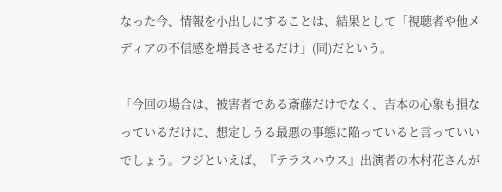なった今、情報を小出しにすることは、結果として「視聴者や他メディアの不信感を増長させるだけ」(同)だという。

「今回の場合は、被害者である斎藤だけでなく、吉本の心象も損なっているだけに、想定しうる最悪の事態に陥っていると言っていいでしょう。フジといえば、『テラスハウス』出演者の木村花さんが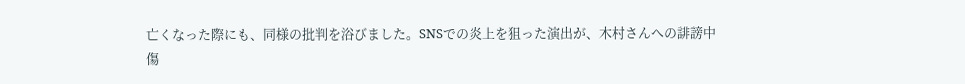亡くなった際にも、同様の批判を浴びました。SNSでの炎上を狙った演出が、木村さんへの誹謗中傷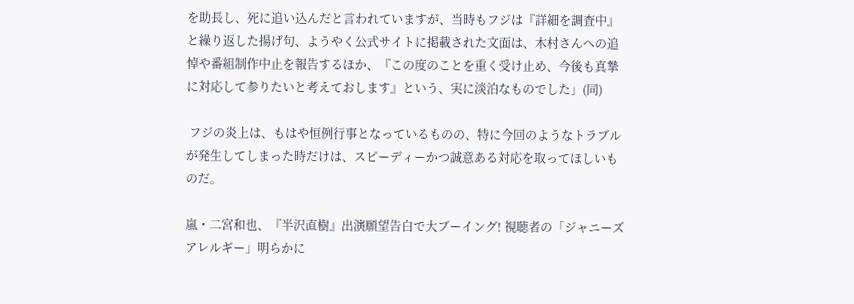を助長し、死に追い込んだと言われていますが、当時もフジは『詳細を調査中』と繰り返した揚げ句、ようやく公式サイトに掲載された文面は、木村さんへの追悼や番組制作中止を報告するほか、『この度のことを重く受け止め、今後も真摯に対応して参りたいと考えておします』という、実に淡泊なものでした」(同)

 フジの炎上は、もはや恒例行事となっているものの、特に今回のようなトラブルが発生してしまった時だけは、スピーディーかつ誠意ある対応を取ってほしいものだ。

嵐・二宮和也、『半沢直樹』出演願望告白で大ブーイング! 視聴者の「ジャニーズアレルギー」明らかに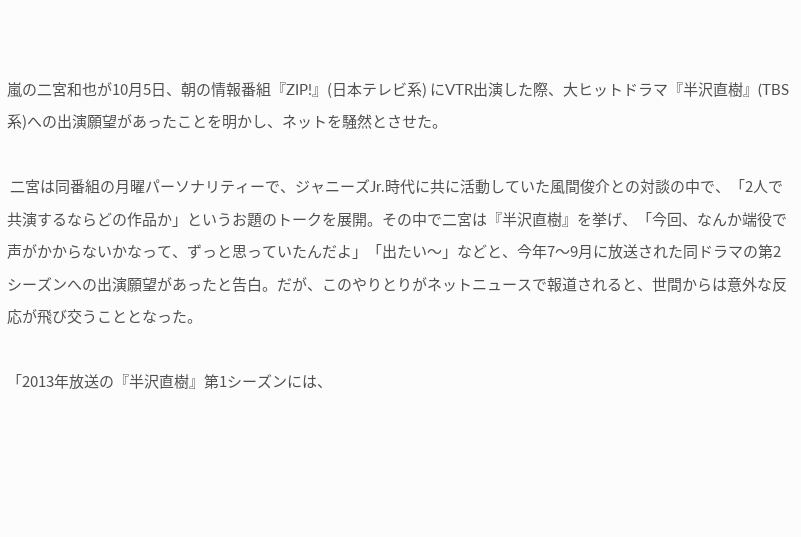嵐の二宮和也が10月5日、朝の情報番組『ZIP!』(日本テレビ系) にVTR出演した際、大ヒットドラマ『半沢直樹』(TBS系)への出演願望があったことを明かし、ネットを騒然とさせた。

 二宮は同番組の月曜パーソナリティーで、ジャニーズJr.時代に共に活動していた風間俊介との対談の中で、「2人で共演するならどの作品か」というお題のトークを展開。その中で二宮は『半沢直樹』を挙げ、「今回、なんか端役で声がかからないかなって、ずっと思っていたんだよ」「出たい〜」などと、今年7〜9月に放送された同ドラマの第2シーズンへの出演願望があったと告白。だが、このやりとりがネットニュースで報道されると、世間からは意外な反応が飛び交うこととなった。

「2013年放送の『半沢直樹』第1シーズンには、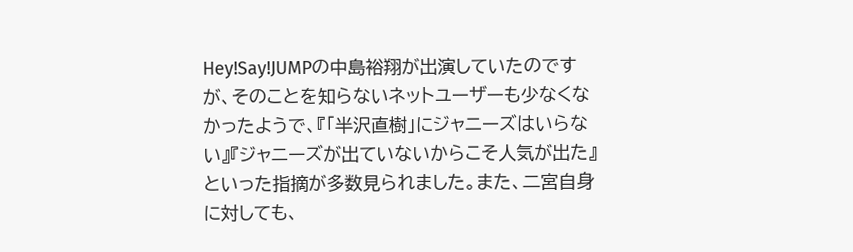Hey!Say!JUMPの中島裕翔が出演していたのですが、そのことを知らないネットユーザーも少なくなかったようで、『「半沢直樹」にジャニーズはいらない』『ジャニーズが出ていないからこそ人気が出た』といった指摘が多数見られました。また、二宮自身に対しても、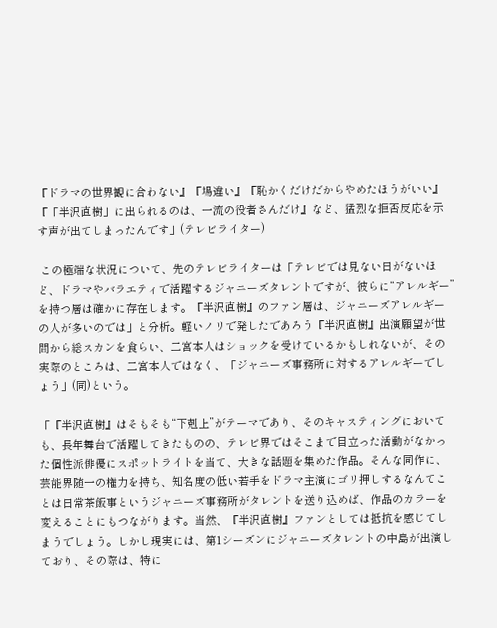『ドラマの世界観に合わない』『場違い』『恥かくだけだからやめたほうがいい』『「半沢直樹」に出られるのは、一流の役者さんだけ』など、猛烈な拒否反応を示す声が出てしまったんです」(テレビライター)

 この極端な状況について、先のテレビライターは「テレビでは見ない日がないほど、ドラマやバラエティで活躍するジャニーズタレントですが、彼らに“アレルギー”を持つ層は確かに存在します。『半沢直樹』のファン層は、ジャニーズアレルギーの人が多いのでは」と分析。軽いノリで発したであろう『半沢直樹』出演願望が世間から総スカンを食らい、二宮本人はショックを受けているかもしれないが、その実際のところは、二宮本人ではなく、「ジャニーズ事務所に対するアレルギーでしょう」(同)という。

「『半沢直樹』はそもそも“下剋上”がテーマであり、そのキャスティングにおいても、長年舞台で活躍してきたものの、テレビ界ではそこまで目立った活動がなかった個性派俳優にスポットライトを当て、大きな話題を集めた作品。そんな同作に、芸能界随一の権力を持ち、知名度の低い若手をドラマ主演にゴリ押しするなんてことは日常茶飯事というジャニーズ事務所がタレントを送り込めば、作品のカラーを変えることにもつながります。当然、『半沢直樹』ファンとしては抵抗を感じてしまうでしょう。しかし現実には、第1シーズンにジャニーズタレントの中島が出演しており、その際は、特に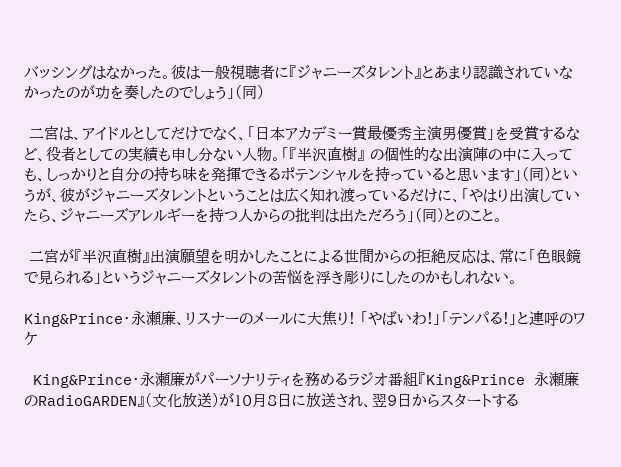バッシングはなかった。彼は一般視聴者に『ジャニーズタレント』とあまり認識されていなかったのが功を奏したのでしょう」(同)

 二宮は、アイドルとしてだけでなく、「日本アカデミー賞最優秀主演男優賞」を受賞するなど、役者としての実績も申し分ない人物。「『半沢直樹』 の個性的な出演陣の中に入っても、しっかりと自分の持ち味を発揮できるポテンシャルを持っていると思います」(同)というが、彼がジャニーズタレントということは広く知れ渡っているだけに、「やはり出演していたら、ジャニーズアレルギーを持つ人からの批判は出ただろう」(同)とのこと。

 二宮が『半沢直樹』出演願望を明かしたことによる世間からの拒絶反応は、常に「色眼鏡で見られる」というジャニーズタレントの苦悩を浮き彫りにしたのかもしれない。

King&Prince・永瀬廉、リスナーのメールに大焦り! 「やばいわ!」「テンパる!」と連呼のワケ

 King&Prince・永瀬廉がパーソナリティを務めるラジオ番組『King&Prince 永瀬廉のRadioGARDEN』(文化放送)が10月8日に放送され、翌9日からスタートする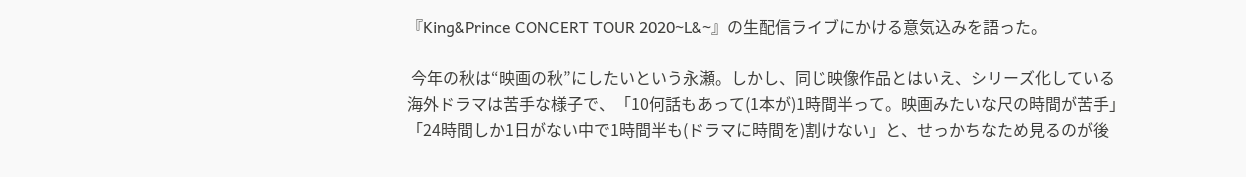『King&Prince CONCERT TOUR 2020~L&~』の生配信ライブにかける意気込みを語った。

 今年の秋は“映画の秋”にしたいという永瀬。しかし、同じ映像作品とはいえ、シリーズ化している海外ドラマは苦手な様子で、「10何話もあって(1本が)1時間半って。映画みたいな尺の時間が苦手」「24時間しか1日がない中で1時間半も(ドラマに時間を)割けない」と、せっかちなため見るのが後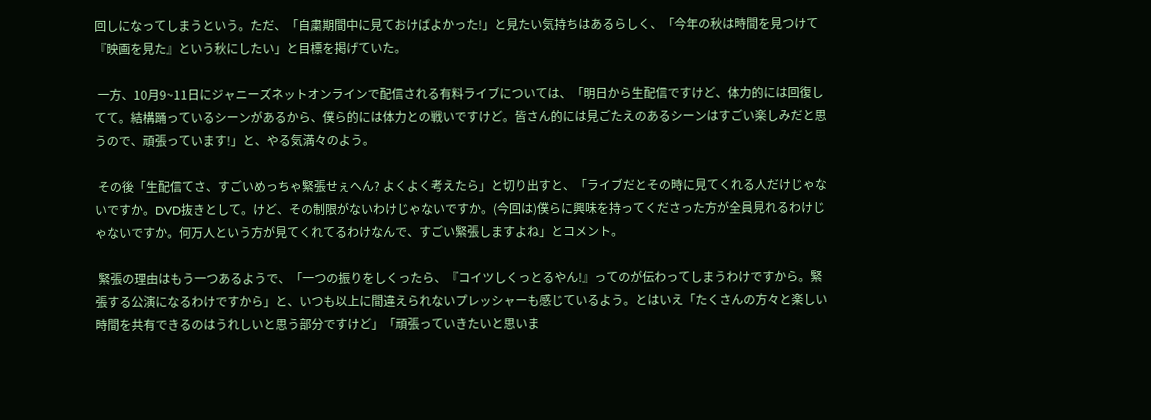回しになってしまうという。ただ、「自粛期間中に見ておけばよかった!」と見たい気持ちはあるらしく、「今年の秋は時間を見つけて『映画を見た』という秋にしたい」と目標を掲げていた。

 一方、10月9~11日にジャニーズネットオンラインで配信される有料ライブについては、「明日から生配信ですけど、体力的には回復してて。結構踊っているシーンがあるから、僕ら的には体力との戦いですけど。皆さん的には見ごたえのあるシーンはすごい楽しみだと思うので、頑張っています!」と、やる気満々のよう。

 その後「生配信てさ、すごいめっちゃ緊張せぇへん? よくよく考えたら」と切り出すと、「ライブだとその時に見てくれる人だけじゃないですか。DVD抜きとして。けど、その制限がないわけじゃないですか。(今回は)僕らに興味を持ってくださった方が全員見れるわけじゃないですか。何万人という方が見てくれてるわけなんで、すごい緊張しますよね」とコメント。

 緊張の理由はもう一つあるようで、「一つの振りをしくったら、『コイツしくっとるやん!』ってのが伝わってしまうわけですから。緊張する公演になるわけですから」と、いつも以上に間違えられないプレッシャーも感じているよう。とはいえ「たくさんの方々と楽しい時間を共有できるのはうれしいと思う部分ですけど」「頑張っていきたいと思いま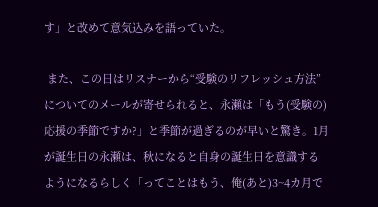す」と改めて意気込みを語っていた。

 また、この日はリスナーから“受験のリフレッシュ方法”についてのメールが寄せられると、永瀬は「もう(受験の)応援の季節ですか?」と季節が過ぎるのが早いと驚き。1月が誕生日の永瀬は、秋になると自身の誕生日を意識するようになるらしく「ってことはもう、俺(あと)3~4カ月で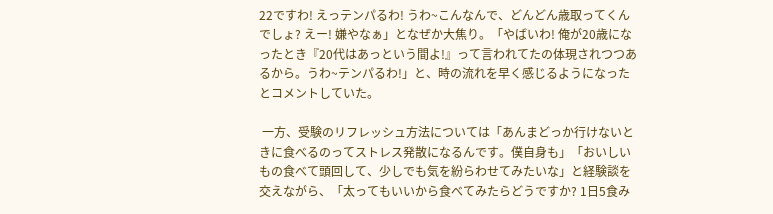22ですわ! えっテンパるわ! うわ~こんなんで、どんどん歳取ってくんでしょ? えー! 嫌やなぁ」となぜか大焦り。「やばいわ! 俺が20歳になったとき『20代はあっという間よ!』って言われてたの体現されつつあるから。うわ~テンパるわ!」と、時の流れを早く感じるようになったとコメントしていた。

 一方、受験のリフレッシュ方法については「あんまどっか行けないときに食べるのってストレス発散になるんです。僕自身も」「おいしいもの食べて頭回して、少しでも気を紛らわせてみたいな」と経験談を交えながら、「太ってもいいから食べてみたらどうですか? 1日5食み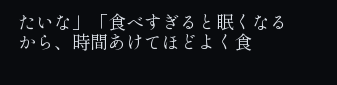たいな」「食べすぎると眠くなるから、時間あけてほどよく食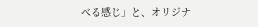べる感じ」と、オリジナ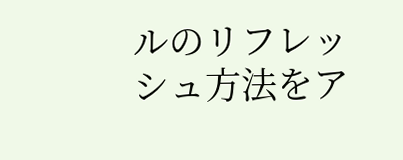ルのリフレッシュ方法をア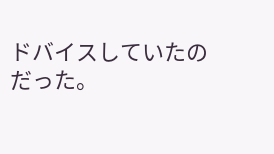ドバイスしていたのだった。